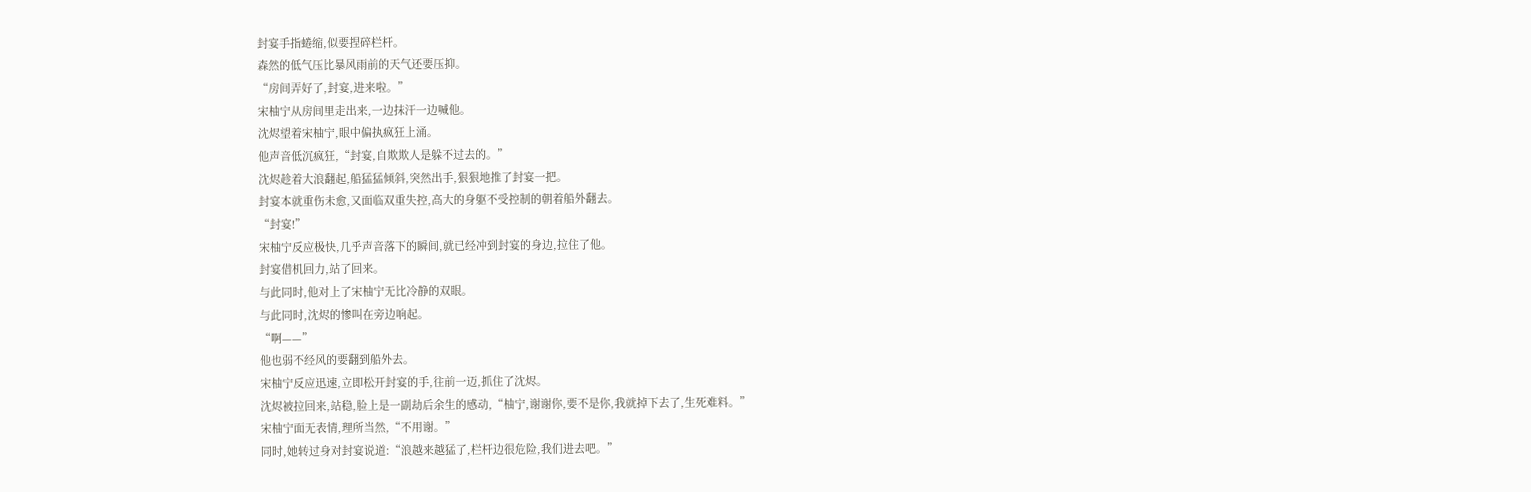封宴手指蜷缩,似要捏碎栏杆。
森然的低气压比暴风雨前的天气还要压抑。
“房间弄好了,封宴,进来啦。”
宋柚宁从房间里走出来,一边抹汗一边喊他。
沈烬望着宋柚宁,眼中偏执疯狂上涌。
他声音低沉疯狂,“封宴,自欺欺人是躲不过去的。”
沈烬趁着大浪翻起,船猛猛倾斜,突然出手,狠狠地推了封宴一把。
封宴本就重伤未愈,又面临双重失控,高大的身躯不受控制的朝着船外翻去。
“封宴!”
宋柚宁反应极快,几乎声音落下的瞬间,就已经冲到封宴的身边,拉住了他。
封宴借机回力,站了回来。
与此同时,他对上了宋柚宁无比冷静的双眼。
与此同时,沈烬的惨叫在旁边响起。
“啊——”
他也弱不经风的要翻到船外去。
宋柚宁反应迅速,立即松开封宴的手,往前一迈,抓住了沈烬。
沈烬被拉回来,站稳,脸上是一副劫后余生的感动,“柚宁,谢谢你,要不是你,我就掉下去了,生死难料。”
宋柚宁面无表情,理所当然,“不用谢。”
同时,她转过身对封宴说道:“浪越来越猛了,栏杆边很危险,我们进去吧。”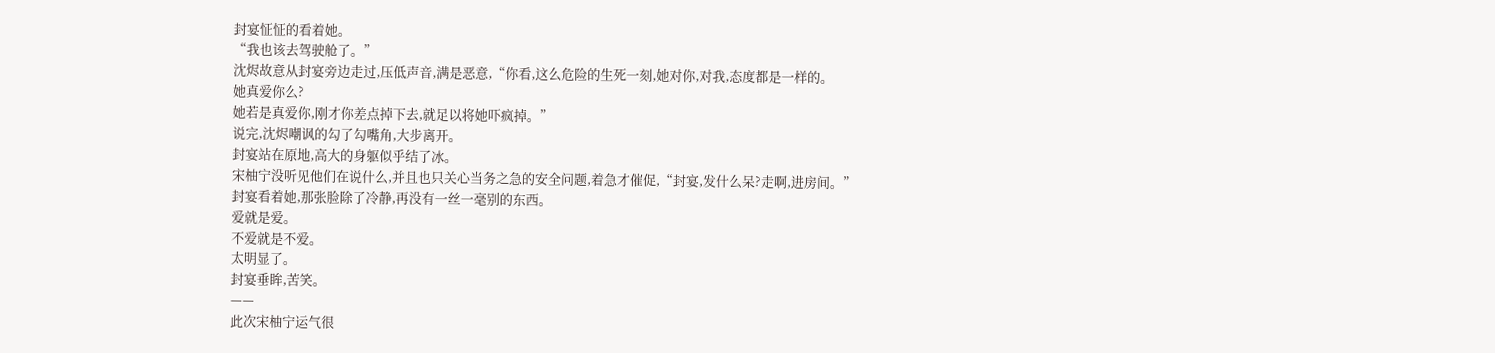封宴怔怔的看着她。
“我也该去驾驶舱了。”
沈烬故意从封宴旁边走过,压低声音,满是恶意,“你看,这么危险的生死一刻,她对你,对我,态度都是一样的。
她真爱你么?
她若是真爱你,刚才你差点掉下去,就足以将她吓疯掉。”
说完,沈烬嘲讽的勾了勾嘴角,大步离开。
封宴站在原地,高大的身躯似乎结了冰。
宋柚宁没听见他们在说什么,并且也只关心当务之急的安全问题,着急才催促,“封宴,发什么呆?走啊,进房间。”
封宴看着她,那张脸除了冷静,再没有一丝一毫别的东西。
爱就是爱。
不爱就是不爱。
太明显了。
封宴垂眸,苦笑。
——
此次宋柚宁运气很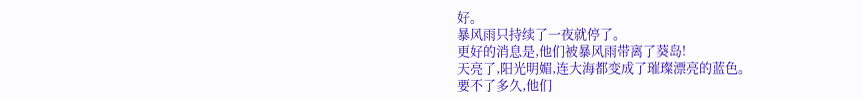好。
暴风雨只持续了一夜就停了。
更好的消息是,他们被暴风雨带离了葵岛!
天亮了,阳光明媚,连大海都变成了璀璨漂亮的蓝色。
要不了多久,他们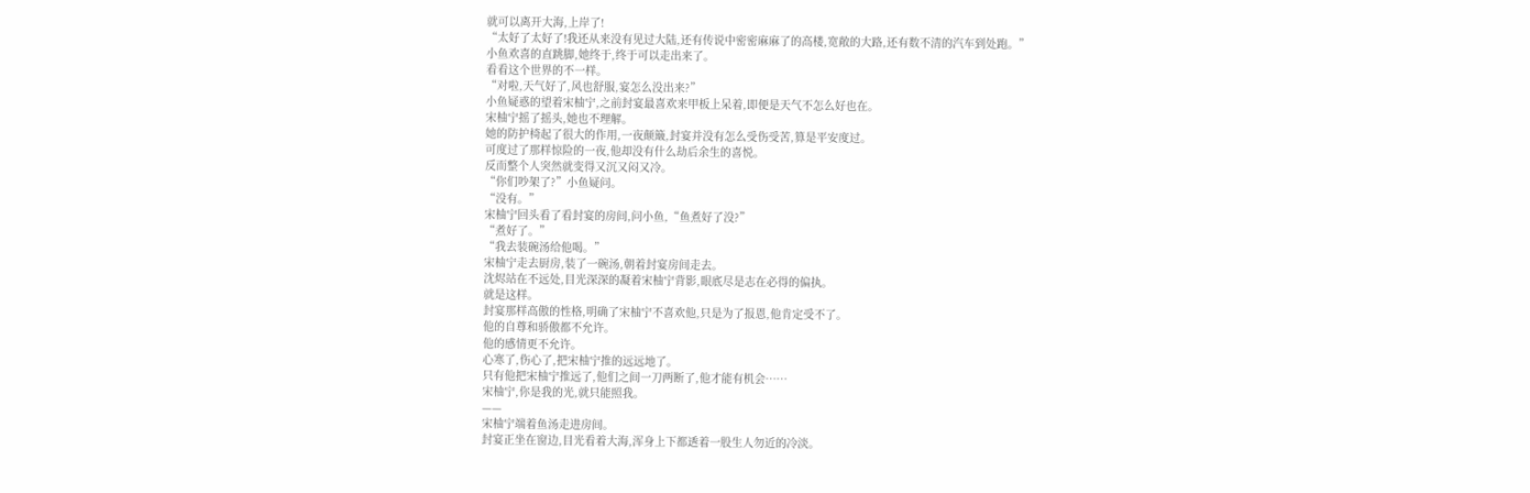就可以离开大海,上岸了!
“太好了太好了!我还从来没有见过大陆,还有传说中密密麻麻了的高楼,宽敞的大路,还有数不清的汽车到处跑。”
小鱼欢喜的直跳脚,她终于,终于可以走出来了。
看看这个世界的不一样。
“对啦,天气好了,风也舒服,宴怎么没出来?”
小鱼疑惑的望着宋柚宁,之前封宴最喜欢来甲板上呆着,即便是天气不怎么好也在。
宋柚宁摇了摇头,她也不理解。
她的防护椅起了很大的作用,一夜颠簸,封宴并没有怎么受伤受苦,算是平安度过。
可度过了那样惊险的一夜,他却没有什么劫后余生的喜悦。
反而整个人突然就变得又沉又闷又冷。
“你们吵架了?”小鱼疑问。
“没有。”
宋柚宁回头看了看封宴的房间,问小鱼,“鱼煮好了没?”
“煮好了。”
“我去装碗汤给他喝。”
宋柚宁走去厨房,装了一碗汤,朝着封宴房间走去。
沈烬站在不远处,目光深深的凝着宋柚宁背影,眼底尽是志在必得的偏执。
就是这样。
封宴那样高傲的性格,明确了宋柚宁不喜欢他,只是为了报恩,他肯定受不了。
他的自尊和骄傲都不允许。
他的感情更不允许。
心寒了,伤心了,把宋柚宁推的远远地了。
只有他把宋柚宁推远了,他们之间一刀两断了,他才能有机会……
宋柚宁,你是我的光,就只能照我。
——
宋柚宁端着鱼汤走进房间。
封宴正坐在窗边,目光看着大海,浑身上下都透着一股生人勿近的冷淡。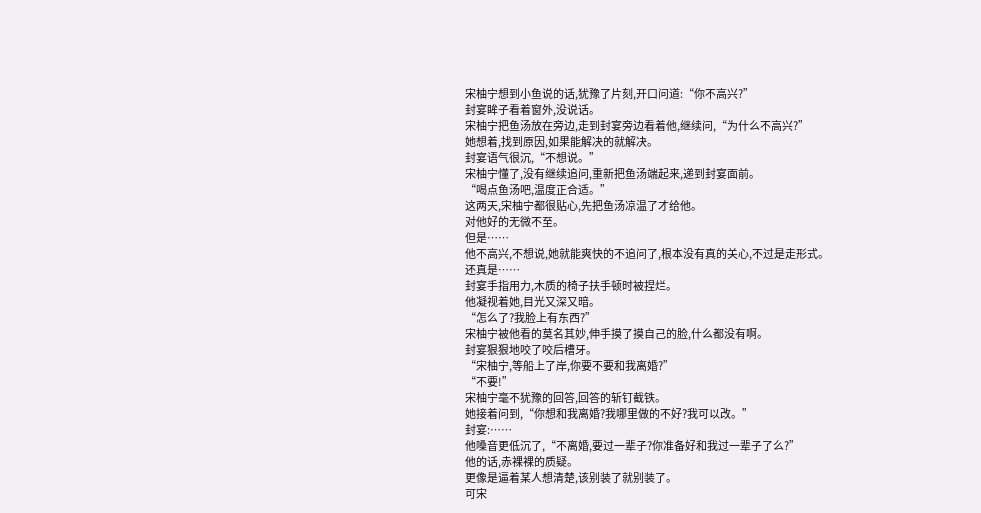宋柚宁想到小鱼说的话,犹豫了片刻,开口问道:“你不高兴?”
封宴眸子看着窗外,没说话。
宋柚宁把鱼汤放在旁边,走到封宴旁边看着他,继续问,“为什么不高兴?”
她想着,找到原因,如果能解决的就解决。
封宴语气很沉,“不想说。”
宋柚宁懂了,没有继续追问,重新把鱼汤端起来,递到封宴面前。
“喝点鱼汤吧,温度正合适。”
这两天,宋柚宁都很贴心,先把鱼汤凉温了才给他。
对他好的无微不至。
但是……
他不高兴,不想说,她就能爽快的不追问了,根本没有真的关心,不过是走形式。
还真是……
封宴手指用力,木质的椅子扶手顿时被捏烂。
他凝视着她,目光又深又暗。
“怎么了?我脸上有东西?”
宋柚宁被他看的莫名其妙,伸手摸了摸自己的脸,什么都没有啊。
封宴狠狠地咬了咬后槽牙。
“宋柚宁,等船上了岸,你要不要和我离婚?”
“不要!”
宋柚宁毫不犹豫的回答,回答的斩钉截铁。
她接着问到,“你想和我离婚?我哪里做的不好?我可以改。”
封宴:……
他嗓音更低沉了,“不离婚,要过一辈子?你准备好和我过一辈子了么?”
他的话,赤裸裸的质疑。
更像是逼着某人想清楚,该别装了就别装了。
可宋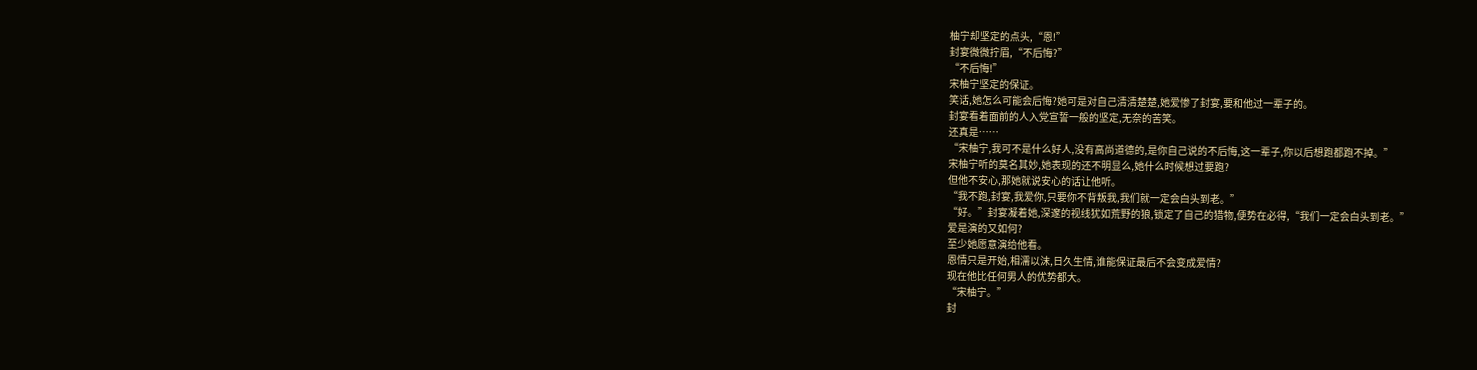柚宁却坚定的点头,“恩!”
封宴微微拧眉,“不后悔?”
“不后悔!”
宋柚宁坚定的保证。
笑话,她怎么可能会后悔?她可是对自己清清楚楚,她爱惨了封宴,要和他过一辈子的。
封宴看着面前的人入党宣誓一般的坚定,无奈的苦笑。
还真是……
“宋柚宁,我可不是什么好人,没有高尚道德的,是你自己说的不后悔,这一辈子,你以后想跑都跑不掉。”
宋柚宁听的莫名其妙,她表现的还不明显么,她什么时候想过要跑?
但他不安心,那她就说安心的话让他听。
“我不跑,封宴,我爱你,只要你不背叛我,我们就一定会白头到老。”
“好。”封宴凝着她,深邃的视线犹如荒野的狼,锁定了自己的猎物,便势在必得,“我们一定会白头到老。”
爱是演的又如何?
至少她愿意演给他看。
恩情只是开始,相濡以沫,日久生情,谁能保证最后不会变成爱情?
现在他比任何男人的优势都大。
“宋柚宁。”
封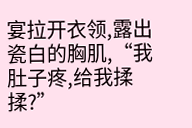宴拉开衣领,露出瓷白的胸肌,“我肚子疼,给我揉揉?”